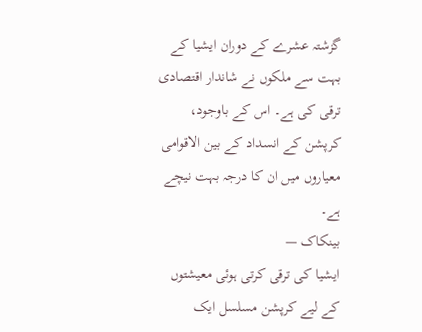گزشتہ عشرے کے دوران ایشیا کے بہت سے ملکوں نے شاندار اقتصادی ترقی کی ہے۔ اس کے باوجود، کرپشن کے انسداد کے بین الاقوامی معیاروں میں ان کا درجہ بہت نیچے ہے۔
بینکاک —
ایشیا کی ترقی کرتی ہوئی معیشتوں کے لیے کرپشن مسلسل ایک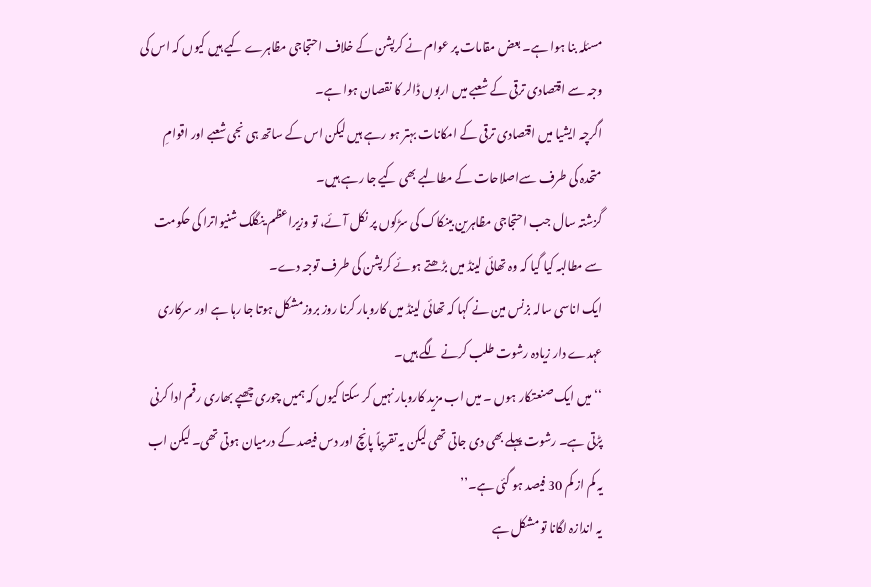مسئلہ بنا ہوا ہے۔ بعض مقامات پر عوام نے کرپشن کے خلاف احتجاجی مظاہرے کیے ہیں کیوں کہ اس کی وجہ سے اقتصادی ترقی کے شعبے میں اربوں ڈالر کا نقصان ہوا ہے۔
اگرچہ ایشیا میں اقتصادی ترقی کے امکانات بہتر ہو رہے ہیں لیکن اس کے ساتھ ہی نجی شعبے اور اقوامِ متحدہ کی طرف سےاصلاحات کے مطالبے بھی کیے جا رہے ہیں۔
گزشتہ سال جب احتجاجی مظاہرین بینکاک کی سڑکوں پر نکل آئے، تو وزیراعظم ینگلک شنیواترا کی حکومت سے مطالبہ کیا گیا کہ وہ تھائی لینڈ میں بڑھتے ہوئے کرپشن کی طرف توجہ دے۔
ایک اناسی سالہ بزنس مین نے کہا کہ تھائی لینڈ میں کاروبار کرنا روز بروزمشکل ہوتا جا رہا ہے اور سرکاری عہدے دار زیادہ رشوت طلب کرنے لگے ہیں۔
‘‘میں ایک صنعتکار ہوں ۔ میں اب مزید کاروبار نہیں کر سکتا کیوں کہ ہمیں چوری چھپے بھاری رقم ادا کرنی پڑتی ہے۔ رشوت پہلے بھی دی جاتی تھی لیکن یہ تقریباً پانچ اور دس فیصد کے درمیان ہوتی تھی۔ لیکن اب یہ کم از کم 30 فیصد ہو گئی ہے۔’’
یہ اندازہ لگانا تو مشکل ہے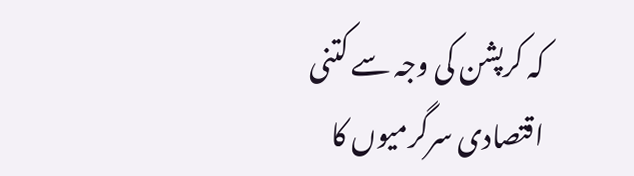کہ کرپشن کی وجہ سے کتنی اقتصادی سرگرمیوں کا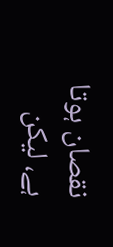نقصان ہوتا ہے، لیکن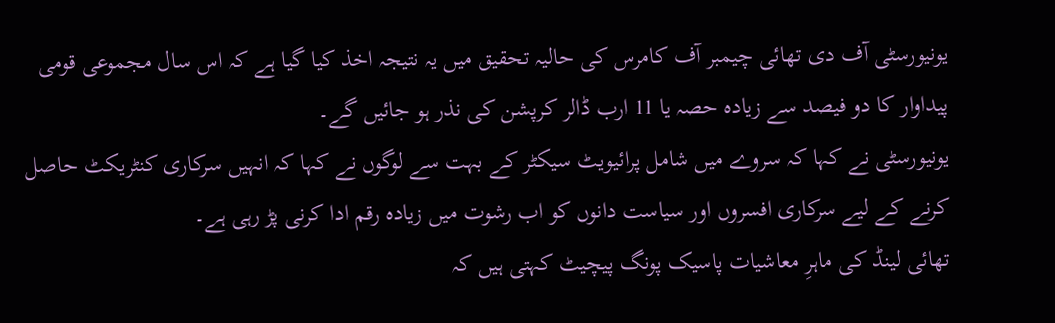یونیورسٹی آف دی تھائی چیمبر آف کامرس کی حالیہ تحقیق میں یہ نتیجہ اخذ کیا گیا ہے کہ اس سال مجموعی قومی پیداوار کا دو فیصد سے زیادہ حصہ یا 11 ارب ڈالر کرپشن کی نذر ہو جائیں گے۔
یونیورسٹی نے کہا کہ سروے میں شامل پرائیویٹ سیکٹر کے بہت سے لوگوں نے کہا کہ انہیں سرکاری کنٹریکٹ حاصل کرنے کے لیے سرکاری افسروں اور سیاست دانوں کو اب رشوت میں زیادہ رقم ادا کرنی پڑ رہی ہے۔
تھائی لینڈ کی ماہرِ معاشیات پاسیک پونگ پیچیٹ کہتی ہیں کہ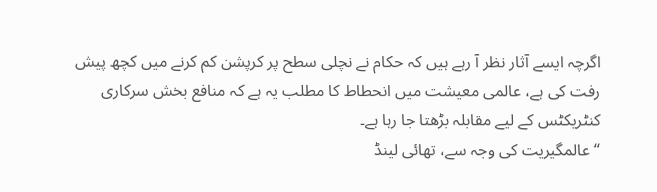اگرچہ ایسے آثار نظر آ رہے ہیں کہ حکام نے نچلی سطح پر کرپشن کم کرنے میں کچھ پیش رفت کی ہے، عالمی معیشت میں انحطاط کا مطلب یہ ہے کہ منافع بخش سرکاری کنٹریکٹس کے لیے مقابلہ بڑھتا جا رہا ہے۔
‘‘عالمگیریت کی وجہ سے، تھائی لینڈ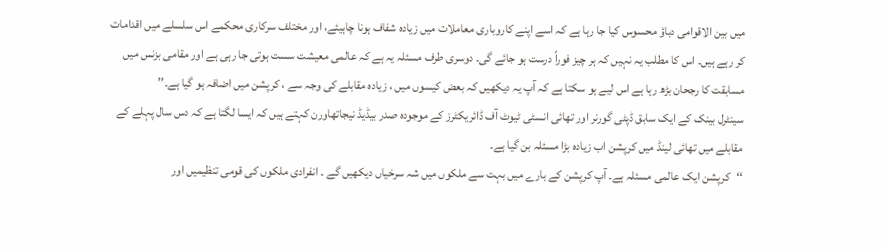میں بین الاقوامی دباؤ محسوس کیا جا رہا ہے کہ اسے اپنے کاروباری معاملات میں زیادہ شفاف ہونا چاہیئے، اور مختلف سرکاری محکمے اس سلسلے میں اقدامات کر رہے ہیں۔ اس کا مطلب یہ نہیں کہ ہر چیز فوراً درست ہو جائے گی۔ دوسری طرف مسئلہ یہ ہے کہ عالمی معیشت سست ہوتی جا رہی ہے اور مقامی بزنس میں مسابقت کا رجحان بڑھ رہا ہے اس لیے ہو سکتا ہے کہ آپ یہ دیکھیں کہ بعض کیسوں میں ، زیادہ مقابلے کی وجہ سے ، کرپشن میں اضافہ ہو گیا ہے۔’’
سینٹرل بینک کے ایک سابق ڈپٹی گورنر اور تھائی انسٹی ٹیوٹ آف ڈائریکٹرز کے موجودہ صدر بیڈیڈ نیجاتھاورن کہتے ہیں کہ ایسا لگتا ہے کہ دس سال پہلے کے مقابلے میں تھائی لینڈ میں کرپشن اب زیادہ بڑا مسئلہ بن گیا ہے۔
‘‘کرپشن ایک عالمی مسئلہ ہے۔ آپ کرپشن کے بارے میں بہت سے ملکوں میں شہ سرخیاں دیکھیں گے ۔ انفرادی ملکوں کی قومی تنظیمیں اور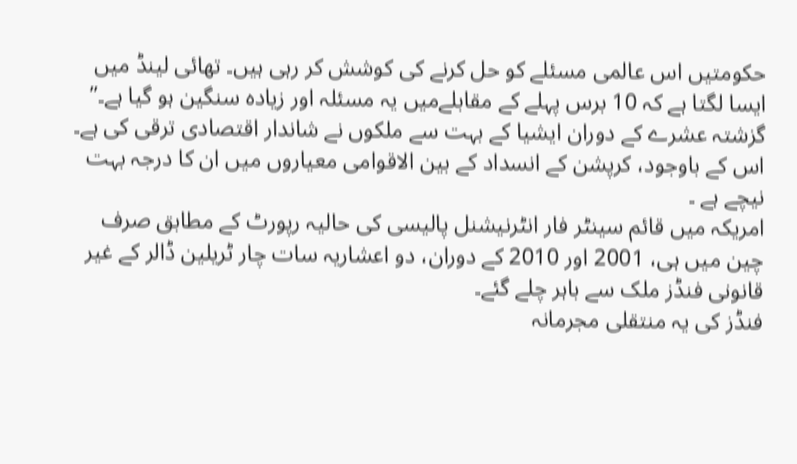حکومتیں اس عالمی مسئلے کو حل کرنے کی کوشش کر رہی ہیں۔ تھائی لینڈ میں ایسا لگتا ہے کہ 10 برس پہلے کے مقابلےمیں یہ مسئلہ اور زیادہ سنگین ہو گیا ہے۔’’
گزشتہ عشرے کے دوران ایشیا کے بہت سے ملکوں نے شاندار اقتصادی ترقی کی ہے۔ اس کے باوجود، کرپشن کے انسداد کے بین الاقوامی معیاروں میں ان کا درجہ بہت نیچے ہے ۔
امریکہ میں قائم سینٹر فار انٹرنیشنل پالیسی کی حالیہ رپورٹ کے مطابق صرف چین میں ہی، 2001 اور 2010 کے دوران، دو اعشاریہ سات چار ٹریلین ڈالر کے غیر قانونی فنڈز ملک سے باہر چلے گئے۔
فنڈز کی یہ منتقلی مجرمانہ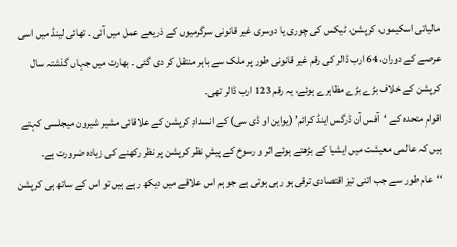مالیاتی اسکیموں، کرپشن، ٹیکس کی چوری یا دوسری غیر قانونی سرگرمیوں کے ذریعے عمل میں آئی ۔ تھائی لینڈ میں اسی عرصے کے دوران، 64 ارب ڈالر کی رقم غیر قانونی طور پر ملک سے باہر منتقل کر دی گئی ۔ بھارت میں جہاں گذشتہ سال کرپشن کے خلاف بڑے بڑے مظاہرے ہوئے، یہ رقم 123 ارب ڈالر تھی۔
اقوامِ متحدہ کے ‘آفس آن ڈرگس اینڈ کرائم’ (یواین او ڈی سی) کے انسدادِ کرپشن کے علاقائی مشیر شیرون میجلسی کہتے ہیں کہ عالمی معیشت میں ایشیا کے بڑھتے ہوئے اثر و رسوخ کے پیشِ نظر کرپشن پر نظر رکھنے کی زیادہ ضرورت ہے۔
‘‘عام طور سے جب اتنی تیز اقتصادی ترقی ہو رہی ہوتی ہے جو ہم اس علاقے میں دیکھ رہے ہیں تو اس کے ساتھ ہی کرپشن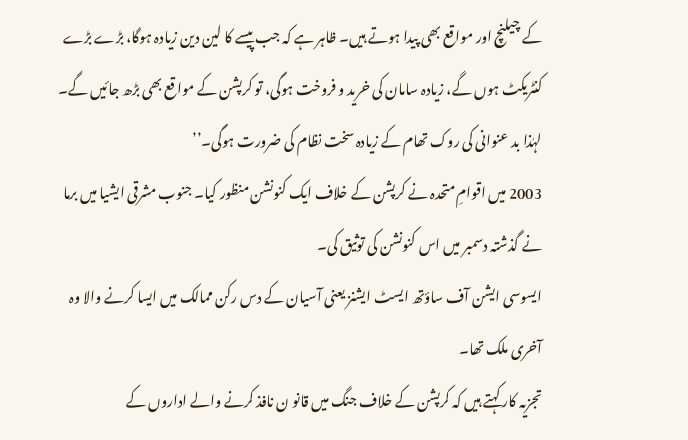کے چیلنچ اور مواقع بھی پیدا ہوتے ہیں۔ ظاہر ہے کہ جب پیسے کا لین دین زیادہ ہوگا، بڑے بڑے کنٹریکٹ ہوں گے، زیادہ سامان کی خرید و فروخت ہوگی، تو کرپشن کے مواقع بھی بڑھ جائیں گے۔ لہٰذا بد عنوانی کی روک تھام کے زیادہ سخت نظام کی ضرورت ہوگی۔’’
2003 میں اقوامِ متحدہ نے کرپشن کے خلاف ایک کنونشن منظور کیا۔ جنوب مشرقی ایشیا میں برما نے گذشتہ دسمبر میں اس کنونشن کی توثیق کی۔
ایسوسی ایشن آف ساؤتھ ایسٹ ایشنز یعنی آسیان کے دس رکن ممالک میں ایسا کرنے والا وہ آخری ملک تھا۔
تجزیہ کار کہتے ہیں کہ کرپشن کے خلاف جنگ میں قانو ن نافذ کرنے والے اداروں کے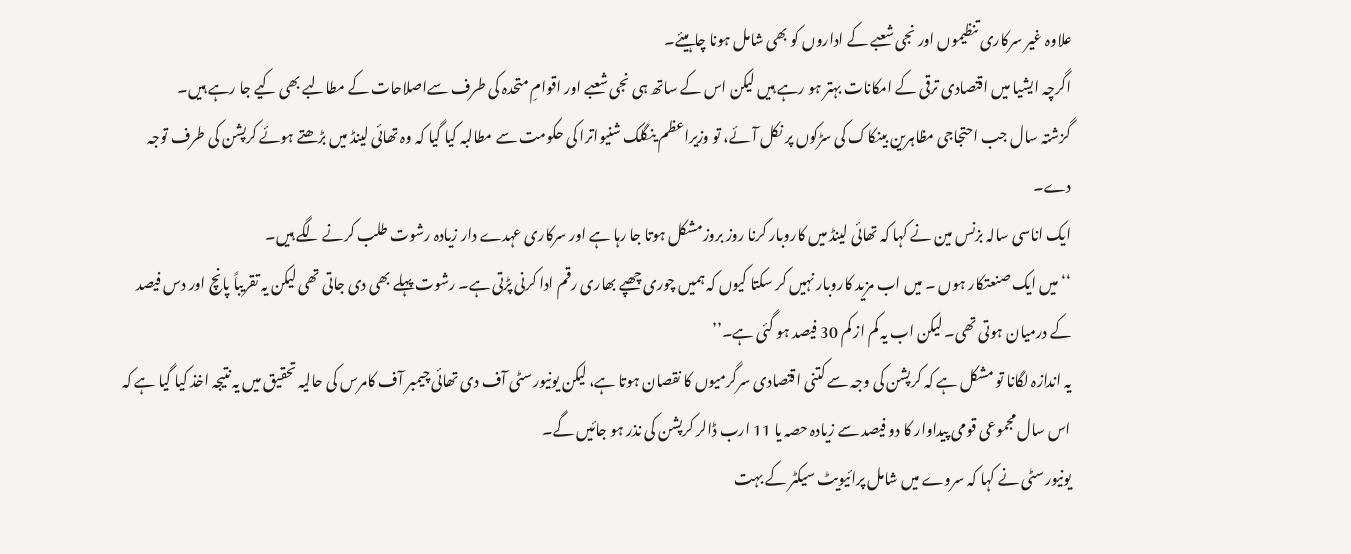علاوہ غیر سرکاری تنظیموں اور نجی شعبے کے اداروں کو بھی شامل ہونا چاہیئے۔
اگرچہ ایشیا میں اقتصادی ترقی کے امکانات بہتر ہو رہے ہیں لیکن اس کے ساتھ ہی نجی شعبے اور اقوامِ متحدہ کی طرف سےاصلاحات کے مطالبے بھی کیے جا رہے ہیں۔
گزشتہ سال جب احتجاجی مظاہرین بینکاک کی سڑکوں پر نکل آئے، تو وزیراعظم ینگلک شنیواترا کی حکومت سے مطالبہ کیا گیا کہ وہ تھائی لینڈ میں بڑھتے ہوئے کرپشن کی طرف توجہ دے۔
ایک اناسی سالہ بزنس مین نے کہا کہ تھائی لینڈ میں کاروبار کرنا روز بروزمشکل ہوتا جا رہا ہے اور سرکاری عہدے دار زیادہ رشوت طلب کرنے لگے ہیں۔
‘‘میں ایک صنعتکار ہوں ۔ میں اب مزید کاروبار نہیں کر سکتا کیوں کہ ہمیں چوری چھپے بھاری رقم ادا کرنی پڑتی ہے۔ رشوت پہلے بھی دی جاتی تھی لیکن یہ تقریباً پانچ اور دس فیصد کے درمیان ہوتی تھی۔ لیکن اب یہ کم از کم 30 فیصد ہو گئی ہے۔’’
یہ اندازہ لگانا تو مشکل ہے کہ کرپشن کی وجہ سے کتنی اقتصادی سرگرمیوں کا نقصان ہوتا ہے، لیکن یونیورسٹی آف دی تھائی چیمبر آف کامرس کی حالیہ تحقیق میں یہ نتیجہ اخذ کیا گیا ہے کہ اس سال مجموعی قومی پیداوار کا دو فیصد سے زیادہ حصہ یا 11 ارب ڈالر کرپشن کی نذر ہو جائیں گے۔
یونیورسٹی نے کہا کہ سروے میں شامل پرائیویٹ سیکٹر کے بہت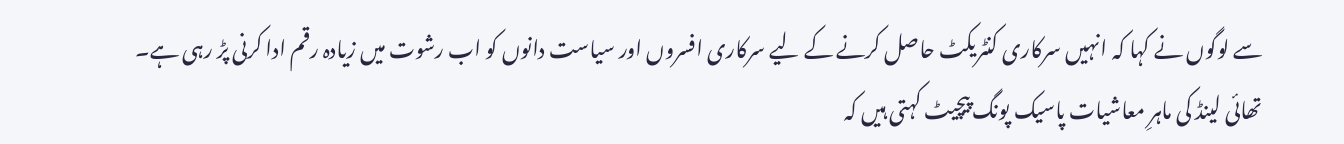سے لوگوں نے کہا کہ انہیں سرکاری کنٹریکٹ حاصل کرنے کے لیے سرکاری افسروں اور سیاست دانوں کو اب رشوت میں زیادہ رقم ادا کرنی پڑ رہی ہے۔
تھائی لینڈ کی ماہرِ معاشیات پاسیک پونگ پیچیٹ کہتی ہیں کہ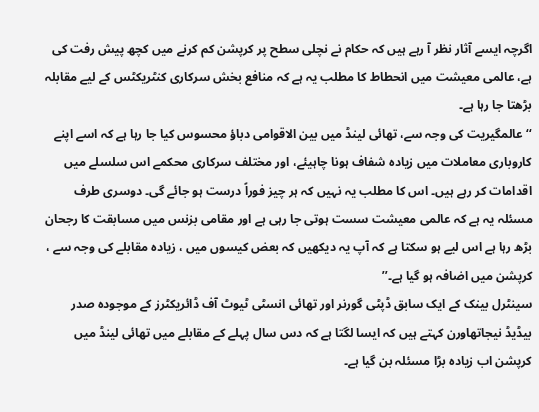اگرچہ ایسے آثار نظر آ رہے ہیں کہ حکام نے نچلی سطح پر کرپشن کم کرنے میں کچھ پیش رفت کی ہے، عالمی معیشت میں انحطاط کا مطلب یہ ہے کہ منافع بخش سرکاری کنٹریکٹس کے لیے مقابلہ بڑھتا جا رہا ہے۔
‘‘عالمگیریت کی وجہ سے، تھائی لینڈ میں بین الاقوامی دباؤ محسوس کیا جا رہا ہے کہ اسے اپنے کاروباری معاملات میں زیادہ شفاف ہونا چاہیئے، اور مختلف سرکاری محکمے اس سلسلے میں اقدامات کر رہے ہیں۔ اس کا مطلب یہ نہیں کہ ہر چیز فوراً درست ہو جائے گی۔ دوسری طرف مسئلہ یہ ہے کہ عالمی معیشت سست ہوتی جا رہی ہے اور مقامی بزنس میں مسابقت کا رجحان بڑھ رہا ہے اس لیے ہو سکتا ہے کہ آپ یہ دیکھیں کہ بعض کیسوں میں ، زیادہ مقابلے کی وجہ سے ، کرپشن میں اضافہ ہو گیا ہے۔’’
سینٹرل بینک کے ایک سابق ڈپٹی گورنر اور تھائی انسٹی ٹیوٹ آف ڈائریکٹرز کے موجودہ صدر بیڈیڈ نیجاتھاورن کہتے ہیں کہ ایسا لگتا ہے کہ دس سال پہلے کے مقابلے میں تھائی لینڈ میں کرپشن اب زیادہ بڑا مسئلہ بن گیا ہے۔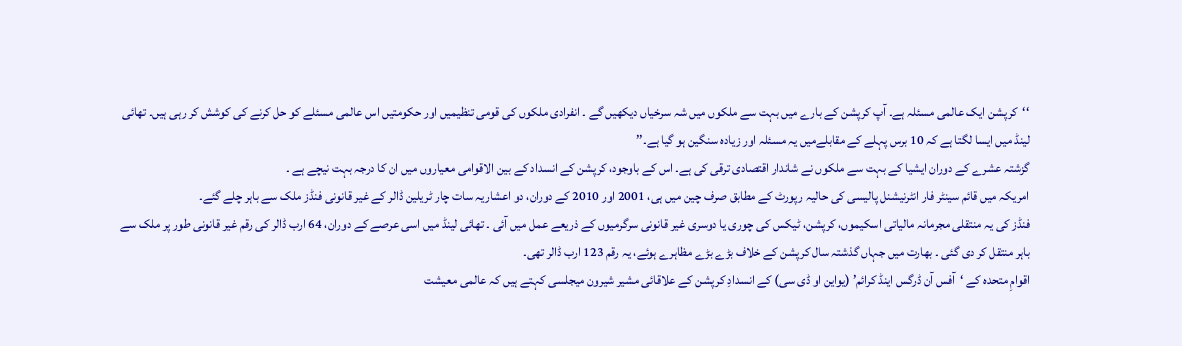‘‘کرپشن ایک عالمی مسئلہ ہے۔ آپ کرپشن کے بارے میں بہت سے ملکوں میں شہ سرخیاں دیکھیں گے ۔ انفرادی ملکوں کی قومی تنظیمیں اور حکومتیں اس عالمی مسئلے کو حل کرنے کی کوشش کر رہی ہیں۔ تھائی لینڈ میں ایسا لگتا ہے کہ 10 برس پہلے کے مقابلےمیں یہ مسئلہ اور زیادہ سنگین ہو گیا ہے۔’’
گزشتہ عشرے کے دوران ایشیا کے بہت سے ملکوں نے شاندار اقتصادی ترقی کی ہے۔ اس کے باوجود، کرپشن کے انسداد کے بین الاقوامی معیاروں میں ان کا درجہ بہت نیچے ہے ۔
امریکہ میں قائم سینٹر فار انٹرنیشنل پالیسی کی حالیہ رپورٹ کے مطابق صرف چین میں ہی، 2001 اور 2010 کے دوران، دو اعشاریہ سات چار ٹریلین ڈالر کے غیر قانونی فنڈز ملک سے باہر چلے گئے۔
فنڈز کی یہ منتقلی مجرمانہ مالیاتی اسکیموں، کرپشن، ٹیکس کی چوری یا دوسری غیر قانونی سرگرمیوں کے ذریعے عمل میں آئی ۔ تھائی لینڈ میں اسی عرصے کے دوران، 64 ارب ڈالر کی رقم غیر قانونی طور پر ملک سے باہر منتقل کر دی گئی ۔ بھارت میں جہاں گذشتہ سال کرپشن کے خلاف بڑے بڑے مظاہرے ہوئے، یہ رقم 123 ارب ڈالر تھی۔
اقوامِ متحدہ کے ‘آفس آن ڈرگس اینڈ کرائم’ (یواین او ڈی سی) کے انسدادِ کرپشن کے علاقائی مشیر شیرون میجلسی کہتے ہیں کہ عالمی معیشت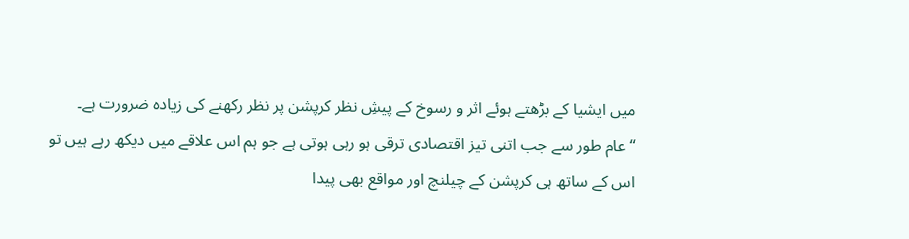میں ایشیا کے بڑھتے ہوئے اثر و رسوخ کے پیشِ نظر کرپشن پر نظر رکھنے کی زیادہ ضرورت ہے۔
‘‘عام طور سے جب اتنی تیز اقتصادی ترقی ہو رہی ہوتی ہے جو ہم اس علاقے میں دیکھ رہے ہیں تو اس کے ساتھ ہی کرپشن کے چیلنچ اور مواقع بھی پیدا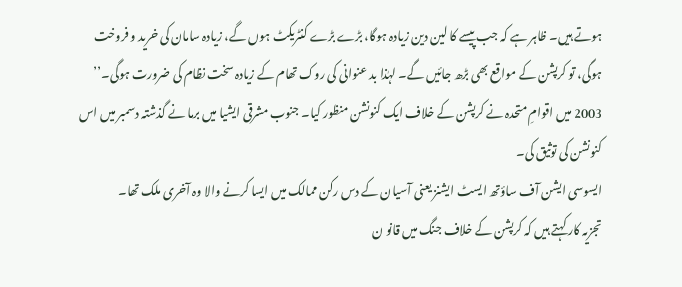ہوتے ہیں۔ ظاہر ہے کہ جب پیسے کا لین دین زیادہ ہوگا، بڑے بڑے کنٹریکٹ ہوں گے، زیادہ سامان کی خرید و فروخت ہوگی، تو کرپشن کے مواقع بھی بڑھ جائیں گے۔ لہٰذا بد عنوانی کی روک تھام کے زیادہ سخت نظام کی ضرورت ہوگی۔’’
2003 میں اقوامِ متحدہ نے کرپشن کے خلاف ایک کنونشن منظور کیا۔ جنوب مشرقی ایشیا میں برما نے گذشتہ دسمبر میں اس کنونشن کی توثیق کی۔
ایسوسی ایشن آف ساؤتھ ایسٹ ایشنز یعنی آسیان کے دس رکن ممالک میں ایسا کرنے والا وہ آخری ملک تھا۔
تجزیہ کار کہتے ہیں کہ کرپشن کے خلاف جنگ میں قانو ن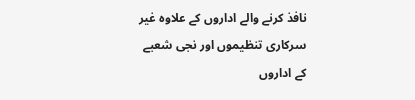نافذ کرنے والے اداروں کے علاوہ غیر سرکاری تنظیموں اور نجی شعبے کے اداروں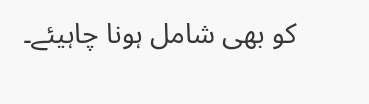کو بھی شامل ہونا چاہیئے۔